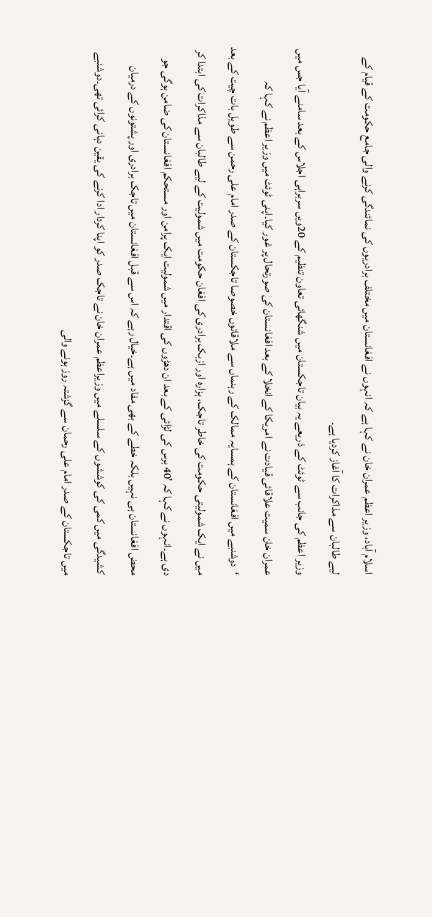اسلام آباد، وزیر اعظم عمران خان نے کہا ہے کہ انہوں نے افغانستان میں مختلف برادریوں کی نمائندگی کرنے والی جامع حکومت کے قیام کے لیے طالبان سے مذاکرات کا آغاز کردیا ہے۔
وزیر اعظم کی جانب سے ٹوئٹ کے ذریعے یہ بیان تاجکستان میں شنگھائی تعاون تنظیم کے 20ویں سربراہی اجلاس کے بعد سامنے آیا جس میں عمران خان سمیت علاقائی قیادت نے امریکا کے انخلا کے بعد افغانستان کی صورتحال پر غور کیا۔اپنی ٹوئٹ میں وزیر اعظم نے کہا کہ ‘دوشنبے میں افغانستان کے ہمسایہ ممالک کے رہنماں سے ملاقاتوں خصوصا تاجکستان کے صدر امام علی رحمن سے طویل بات چیت کے بعد میں نے ایک شمولیتی حکومت کی خاطر تاجک، ہزارہ اور ازبک برادری کی افغان حکومت میں شمولیت کے لیے طالبان سے مذاکرات کی ابتدا کر دی ہے۔انہوں نے کہا کہ ’40 برس کی لڑائی کے بعد ان دھڑوں کی اقتدار میں شمولیت ایک پرامن اور مستحکم افغانستان کی ضامن ہوگی جو محض افغانستان ہی نہیں بلکہ خطے کے بھی مفاد میں ہے۔خیال رہے کہ اس سے قبل افغانستان میں تاجک برادری اور پشتونوں کے درمیان کشیدگی میں کمی کی کوششوں کے سلسلے میں وزیراعظم عمران خان نے تاجک صدر کو اپنا کردار ادا کرنے کی یقین دہانی کرائی تھی۔دوشنبے میں تاجکستان کے صدر امام علی رحمان سے گزشتہ روز ہونے والی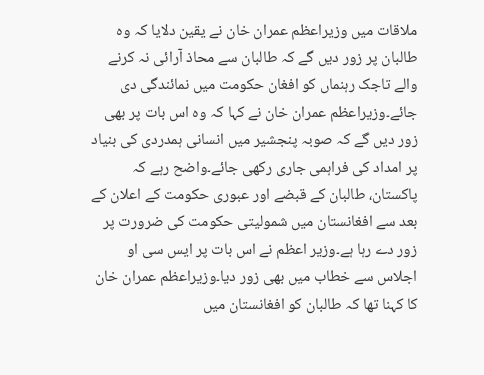ملاقات میں وزیراعظم عمران خان نے یقین دلایا کہ وہ طالبان پر زور دیں گے کہ طالبان سے محاذ آرائی نہ کرنے والے تاجک رہنماں کو افغان حکومت میں نمائندگی دی جائے۔وزیراعظم عمران خان نے کہا کہ وہ اس بات پر بھی زور دیں گے کہ صوبہ پنجشیر میں انسانی ہمدردی کی بنیاد پر امداد کی فراہمی جاری رکھی جائے۔واضح رہے کہ پاکستان، طالبان کے قبضے اور عبوری حکومت کے اعلان کے بعد سے افغانستان میں شمولیتی حکومت کی ضرورت پر زور دے رہا ہے۔وزیر اعظم نے اس بات پر ایس سی او اجلاس سے خطاب میں بھی زور دیا۔وزیراعظم عمران خان کا کہنا تھا کہ طالبان کو افغانستان میں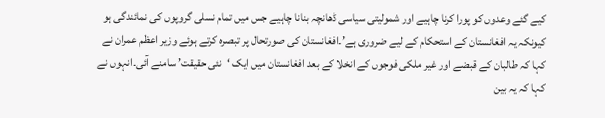کیے گئے وعدوں کو پورا کرنا چاہیے اور شمولیتی سیاسی ڈھانچہ بنانا چاہیے جس میں تمام نسلی گروپوں کی نمائندگی ہو کیونکہ یہ افغانستان کے استحکام کے لیے ضروری ہے’۔افغانستان کی صورتحال پر تبصرہ کرتے ہوئے وزیر اعظم عمران نے کہا کہ طالبان کے قبضے اور غیر ملکی فوجوں کے انخلا کے بعد افغانستان میں ایک ‘نئی حقیقت’ سامنے آئی۔انہوں نے کہا کہ یہ بین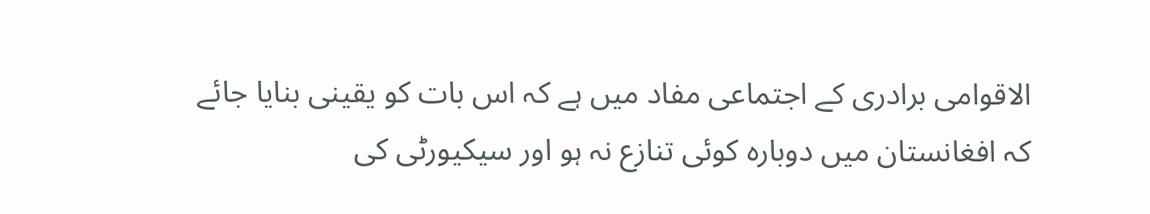الاقوامی برادری کے اجتماعی مفاد میں ہے کہ اس بات کو یقینی بنایا جائے کہ افغانستان میں دوبارہ کوئی تنازع نہ ہو اور سیکیورٹی کی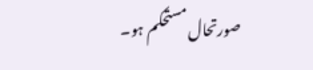صورتحال مستحکم ہو۔